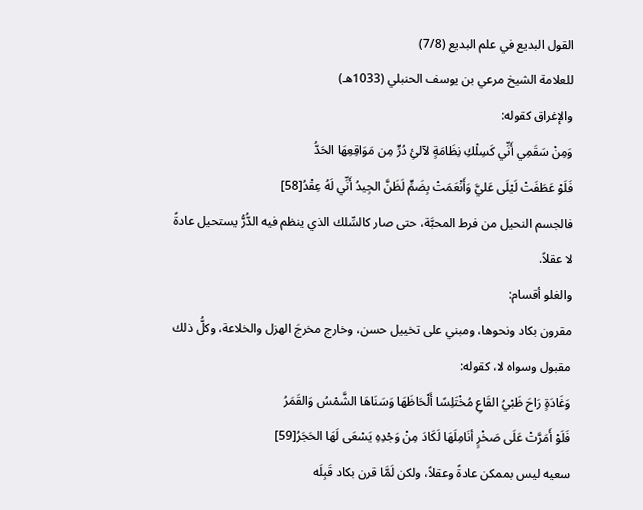القول البديع في علم البديع (7/8)
للعلامة الشيخ مرعي بن يوسف الحنبلي (1033هـ)
والإغراق كقوله:
وَمِنْ سَقَمِي أَنِّي كَسِلْكِ نِظَامَةٍ لآلئِ دُرٍّ مِن مَوَاقِعِهَا الحَدُّ
فَلَوْ عَطَفَتْ لَيْلَى عَليَّ وَأَنْعَمَتْ بِضَمٍّ لَظَنَّ الجِيدُ أَنِّي لَهُ عِقْدُ[58]
فالجسم النحيل من فرط المحبَّة، حتى صار كالسِّلك الذي ينظم فيه الدُّرُّ يستحيل عادةً لا عقلاً.
والغلو أقسام:
مقرون بكاد ونحوها، ومبني على تخييل حسن، وخارج مخرجَ الهزل والخلاعة، وكلُّ ذلك مقبول وسواه لا، كقوله:
وَغَادَةٍ رَاحَ ظَبْيُ القَاعِ مُخْتَلِسًا أَلْحَاظَهَا وَسَنَاهَا الشَّمْسُ وَالقَمَرُ
فَلَوْ أَمَرَّتْ عَلَى صَخْرٍ أنَامِلَهَا لَكَادَ مِنْ وَجْدِهِ يَسْعَى لَهَا الحَجَرُ[59]
سعيه ليس بممكن عادةً وعقلاً، ولكن لَمَّا قرن بكاد قَبِلَه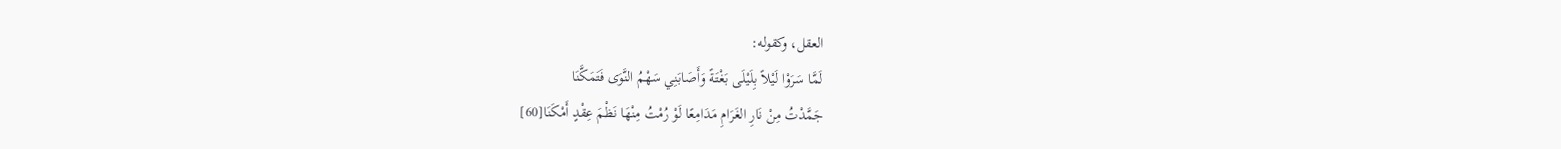العقل، وكقوله:
لَمَّا سَرَوْا لَيْلاً بِلَيْلَى بَغْتَةً وَأَصَابَنِي سَهْمُ النَّوَى فَتَمَكَّنَا
جَمَّدْتُ مِنْ نَارِ الغَرَامِ مَدَامِعًا لَوْ رُمْتُ مِنْهَا نَظْمَ عِقْدٍ أَمْكَنَا[60]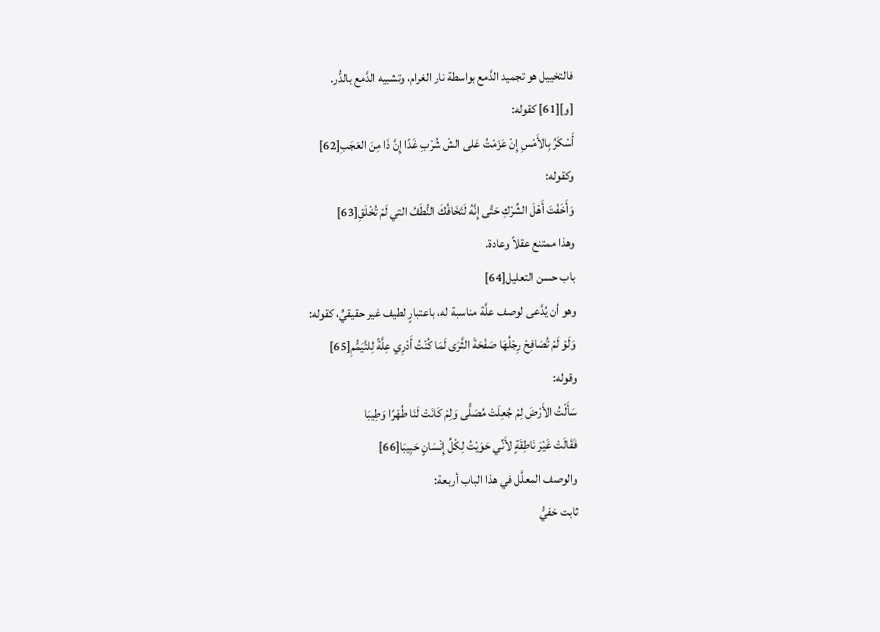فالتخييل هو تجميد الدَّمع بواسطة نار الغرام، وتشبيه الدَّمع بالدُّر.
[و][61] كقوله:
أَسْكَرُ بِالأَمْسِ إِنْ عَزَمْتُ عَلى الشْ شُرْبِ غَدًا إِنَّ ذَا مِنَ العَجَبِ[62]
وكقوله:
وَأَخَفْتَ أَهْلَ الشِّرْكِ حَتَّى إِنَّهُ لَتَخَافُكَ النُّطَفُ التي لَمْ تُخْلَقِ[63]
وهذا ممتنع عقلاً وعادة.
باب حسن التعليل[64]
وهو أن يُدَّعى لوصف علَّة مناسبة له، باعتبارٍ لطيف غير حقيقيٍّ، كقوله:
وَلَوْ لَمْ تُصَافِحْ رِجْلُهَا صَفْحَةَ الثَّرَى لَمَا كُنْتُ أَدْرِي عِلَّةً لِلتَّيَمُّمِ[65]
وقوله:
سَأَلْتُ الأَرْضَ لِمْ جُعِلَتْ مُصَلًّى وَلِمْ كَانَتْ لَنَا طُهْرًا وَطِيبَا
فَقَالَتْ غَيْرَ نَاطِقَةٍ لأَنِّي حَوَيْتُ لِكْلِّ إِنْسَانٍ حَبِيبَا[66]
والوصف المعلَّل في هذا الباب أربعة:
ثابت خفيُّ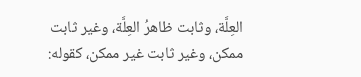العِلَّة، وثابت ظاهرُ العِلَّة، وغير ثابت ممكن، وغير ثابت غير ممكن، كقوله: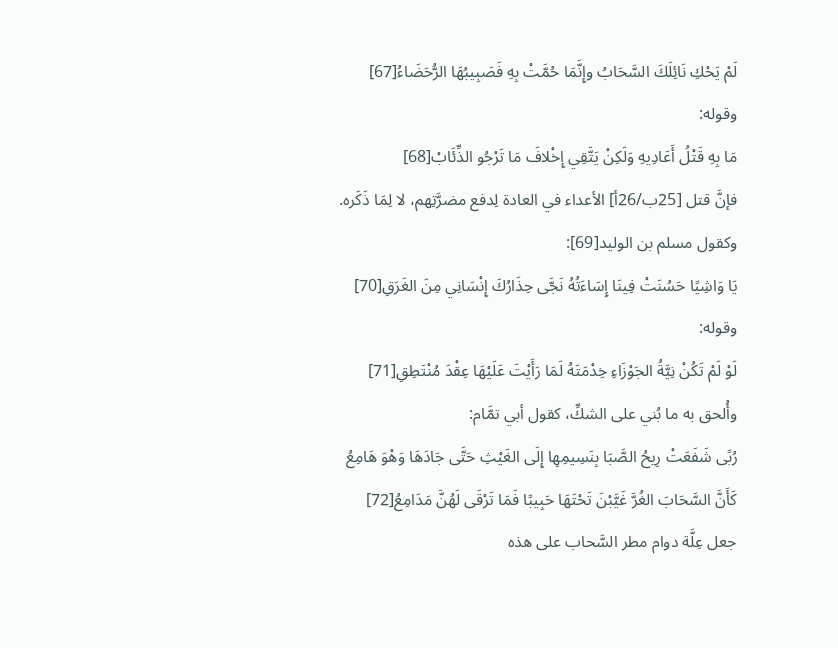لَمْ يَحْكِ نَائِلَكَ السَّحَابُ وإِنَّمَا حُمَّتْ بِهِ فَصَبِيبُهَا الرُّحَضَاءُ[67]
وقوله:
مَا بِهِ قَتْلُ أَعَادِيهِ وَلَكِنْ يَتَّقِي إِخْلافَ مَا تَرْجُو الذِّئَابْ[68]
فإنَّ قتل [25ب/26أ] الأعداء في العادة لِدفع مضرَّتِهم، لا لِمَا ذَكَره.
وكقول مسلم بن الوليد[69]:
يَا وَاشِيًا حَسُنَتْ فِينَا إِسَاءَتُهُ نَجَّى حِذَارُكَ إِنْسَانِي مِنَ الغَرَقِ[70]
وقوله:
لَوْ لَمْ تَكُنْ نِيَّةُ الجَوْزَاءِ خِدْمَتَهُ لَمَا رَأَيْتَ عَلَيْهَا عِقْدَ مُنْتَطِقِ[71]
وأُلحق به ما بُني على الشكِّ، كقول أبي تمَّام:
رُبًى شَفَعَتْ رِيحُ الصَّبَا بِنَسِيمِهِا إِلَى الغَيْثِ حَتَّى جَادَهَا وَهْوَ هَامِعُ
كَأَنَّ السَّحَابَ الغُرَّ غَيَّبْنَ تَحْتَهَا حَبِيبًا فَمَا تَرْقَى لَهُنَّ مَدَامِعُ[72]
جعل عِلَّة دوام مطر السَّحاب على هذه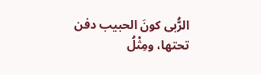الرُّبى كونَ الحبيب دفن تحتها، ومِثْلُ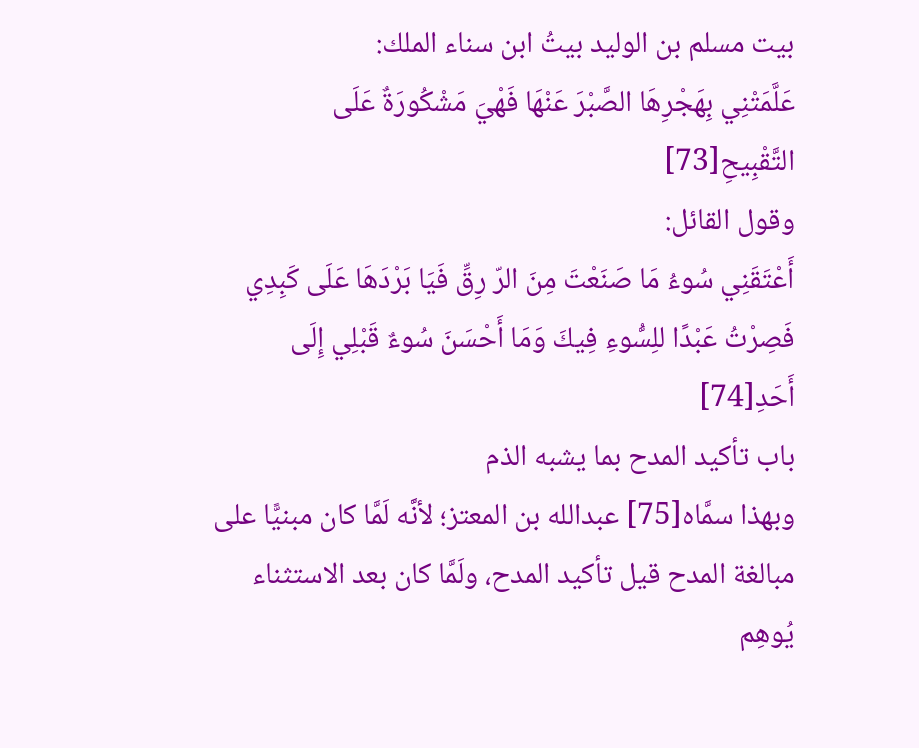بيت مسلم بن الوليد بيتُ ابن سناء الملك:
عَلَّمَتْنِي بِهَجْرِهَا الصَّبْرَ عَنْهَا فَهْيَ مَشْكُورَةٌ عَلَى التَّقْبِيحِ[73]
وقول القائل:
أَعْتَقَنِي سُوءُ مَا صَنَعْتَ مِنَ الرّ رِقِّ فَيَا بَرْدَهَا عَلَى كَبِدِي
فَصِرْتُ عَبْدًا للِسُّوءِ فِيكَ وَمَا أَحْسَنَ سُوءٌ قَبْلِي إِلَى أَحَدِ[74]
باب تأكيد المدح بما يشبه الذم
وبهذا سمَّاه[75] عبدالله بن المعتز؛ لأنَّه لَمَّا كان مبنيًّا على مبالغة المدح قيل تأكيد المدح، ولَمَّا كان بعد الاستثناء يُوهِم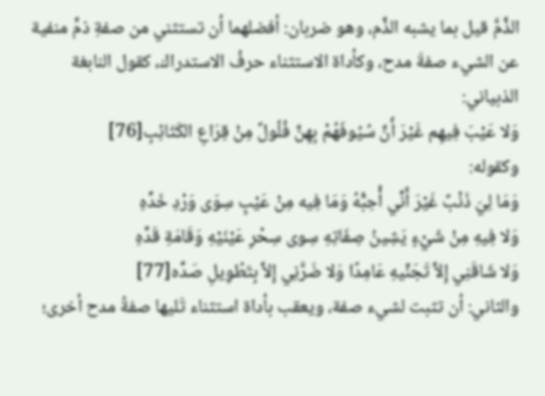الذَّمَّ قيل بما يشبه الذَّم، وهو ضربان: أفضلهما أن تستثني من صفةِ ذمٍّ منفية عن الشيء صفةَ مدح، وكأداة الاستثناء حرفُ الاستدراك، كقول النابغة الذبياني:
وَلا عَيْبَ فِيهِم غَيْرَ أَنَّ سُيُوفَهُمْ بِهِنَّ فُلُولٌ مِنْ قِرَاعِ الكَتَائِبِ[76]
وكقوله:
وَمَا لِيَ ذَنْبٌ غَيْرَ أَنِّي أُحِبُّهُ وَمَا فِيه مِنْ عَيْبٍ سِوَى وَرْدِ خَدِّهِ
وَلا فِيهِ مِنْ شَيْءٍ يَشِينُ صِفَاتِهِ سِوى سِحْرِ عَيْنَيْهِ وَقَامَةِ قَدِّهِ
وَلا شَاقَنِي إِلاَّ تَجَنِّيهِ عَامِدًا وَلا ضَرَّنِي إِلاَّ بِتَطُوِيلِ صَدِّه[77]
والثاني: أن تثبت لشيء صفة، ويعقب بأداة استثناء تَليها صفةُ مدح أخرى؛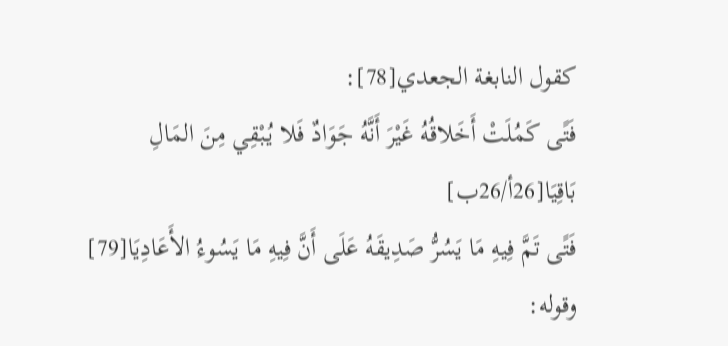كقول النابغة الجعدي[78]:
فَتًى كَمُلَتْ أَخَلاقُهُ غَيْرَ أَنَّهُ جَوَادٌ فَلا يُبْقِي مِنَ المَالِ بَاقِيَا[26أ/26ب]
فَتًى تَمَّ فِيهِ مَا يَسُرُّ صَدِيقَهُ عَلَى أَنَّ فِيهِ مَا يَسُوءُ الأَعَادِيَا[79]
وقوله: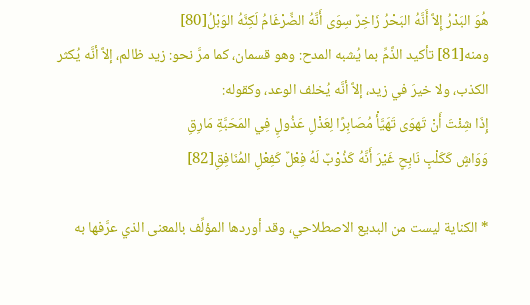هُوَ البَدْرُ إِلاَّ أَنَّهُ البَحْرُ زَاخِرٌ سِوَى أَنَّهُ الضِّرْغَامُ لَكِنَّهُ الوَبْلُ[80]
ومنه[81] تأكيد الذَّمِّ بما يُشبه المدح: وهو قسمان، كما مرَّ نحو: زيد ظالم، إلاَّ أنَّه يُكثر الكذب، ولا خيرَ في زيد، إلاَّ أنَّه يُخلف الوعد، وكقوله:
إِذَا شِئْتَ أَنْ تَهوَى تَهَيَّأْ مُصَابِرًا لِعَذْلِ عَذُولٍِ فِي المَحَبَّةِ مَارِقِ
وَوَاشٍ كَكَلْبٍ نَابِحٍ غَيْرَ أَنَّهُ كَذُوْبٌ لَهُ فِعْلٌ كَفِعْلِ المُنَافِقِ[82]

* الكناية ليست من البديع الاصطلاحي، وقد أوردها المؤلِّف بالمعنى الذي عرَّفها به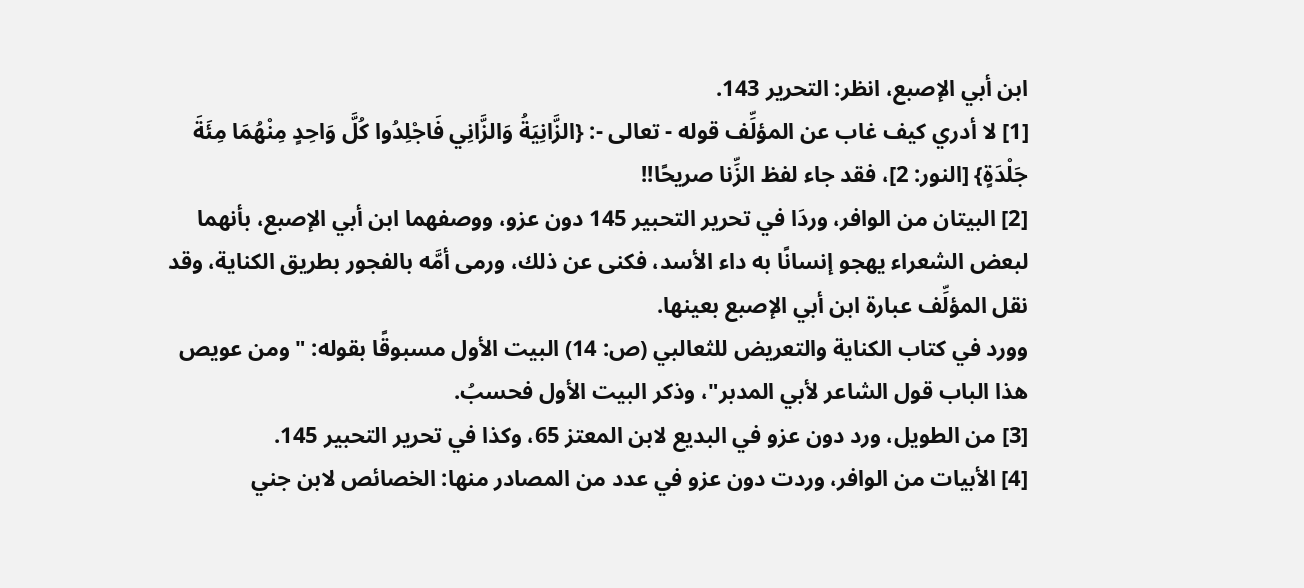ابن أبي الإصبع، انظر: التحرير 143.
[1] لا أدري كيف غاب عن المؤلِّف قوله - تعالى -: {الزَّانِيَةُ وَالزَّانِي فَاجْلِدُوا كُلَّ وَاحِدٍ مِنْهُمَا مِئَةَ جَلْدَةٍ} [النور: 2]، فقد جاء لفظ الزِّنا صريحًا!!
[2] البيتان من الوافر، وردَا في تحرير التحبير 145 دون عزو، ووصفهما ابن أبي الإصبع، بأنهما لبعض الشعراء يهجو إنسانًا به داء الأسد، فكنى عن ذلك، ورمى أمَّه بالفجور بطريق الكناية، وقد نقل المؤلِّف عبارة ابن أبي الإصبع بعينها.
وورد في كتاب الكناية والتعريض للثعالبي (ص: 14) البيت الأول مسبوقًا بقوله: "ومن عويص هذا الباب قول الشاعر لأبي المدبر"، وذكر البيت الأول فحسبُ.
[3] من الطويل، ورد دون عزو في البديع لابن المعتز 65، وكذا في تحرير التحبير 145.
[4] الأبيات من الوافر، وردت دون عزو في عدد من المصادر منها: الخصائص لابن جني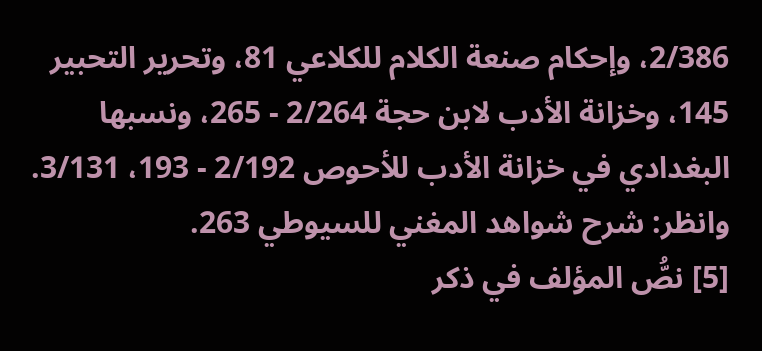2/386، وإحكام صنعة الكلام للكلاعي 81، وتحرير التحبير 145، وخزانة الأدب لابن حجة 2/264 - 265، ونسبها البغدادي في خزانة الأدب للأحوص 2/192 - 193، 3/131. وانظر: شرح شواهد المغني للسيوطي 263.
[5] نصُّ المؤلف في ذكر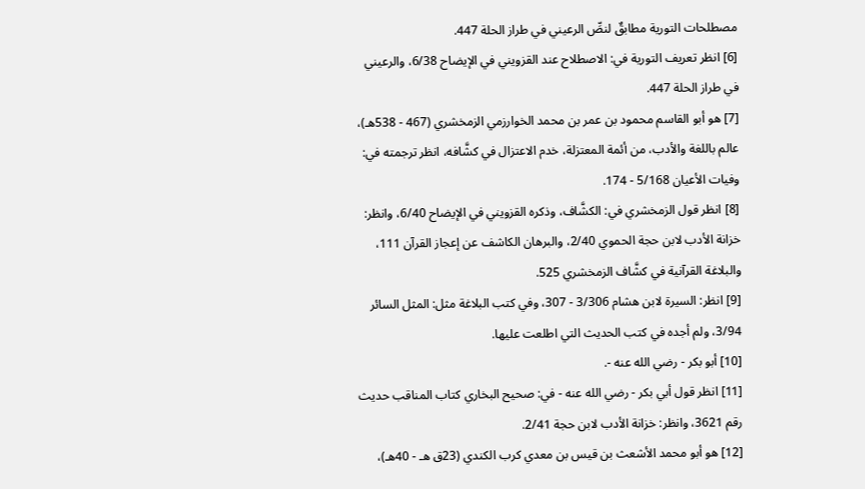مصطلحات التورية مطابقٌ لنصِّ الرعيني في طراز الحلة 447.
[6] انظر تعريف التورية في: الاصطلاح عند القزويني في الإيضاح 6/38، والرعيني في طراز الحلة 447.
[7] هو أبو القاسم محمود بن عمر بن محمد الخوارزمي الزمخشري (467 - 538هـ)، عالم باللغة والأدب، من أئمة المعتزلة، خدم الاعتزال في كشَّافه، انظر ترجمته في: وفيات الأعيان 5/168 - 174.
[8] انظر قول الزمخشري في: الكشَّاف، وذكره القزويني في الإيضاح 6/40، وانظر: خزانة الأدب لابن حجة الحموي 2/40، والبرهان الكاشف عن إعجاز القرآن 111، والبلاغة القرآنية في كشَّاف الزمخشري 525.
[9] انظر: السيرة لابن هشام 3/306 - 307، وفي كتب البلاغة مثل: المثل السائر 3/94، ولم أجده في كتب الحديث التي اطلعت عليها.
[10] أبو بكر - رضي الله عنه -.
[11] انظر قول أبي بكر - رضي الله عنه - في: صحيح البخاري كتاب المناقب حديث رقم 3621، وانظر: خزانة الأدب لابن حجة 2/41.
[12] هو أبو محمد الأشعث بن قيس بن معدي كرب الكندي (23ق هـ - 40هـ)،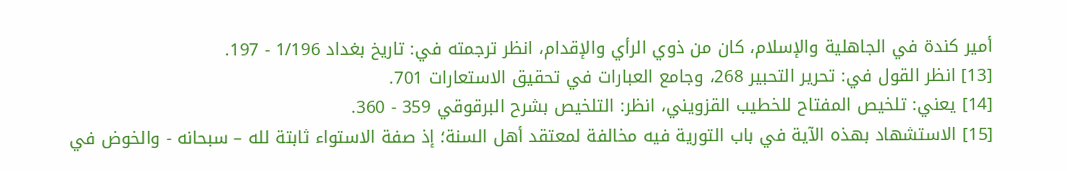أمير كندة في الجاهلية والإسلام، كان من ذوي الرأي والإقدام، انظر ترجمته في: تاريخ بغداد 1/196 - 197.
[13] انظر القول في: تحرير التحبير 268، وجامع العبارات في تحقيق الاستعارات 701.
[14] يعني: تلخيص المفتاح للخطيب القزويني، انظر: التلخيص بشرح البرقوقي 359 - 360.
[15] الاستشهاد بهذه الآية في باب التورية فيه مخالفة لمعتقد أهل السنة؛ إذ صفة الاستواء ثابتة لله – سبحانه - والخوض في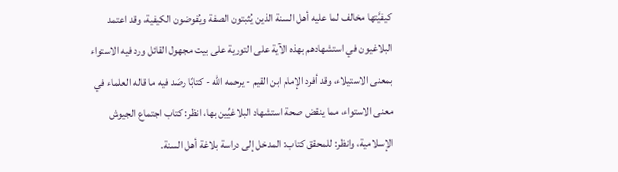كيفيَّتها مخالف لما عليه أهل السنة الذين يُثبتون الصفة ويُفوضون الكيفية، وقد اعتمد البلاغيون في استشهادهم بهذه الآية على التورية على بيت مجهول القائل ورد فيه الاستواء بمعنى الاستيلاء، وقد أفرد الإمام ابن القيم - يرحمه الله - كتابًا رصَد فيه ما قاله العلماء في معنى الاستواء، مما ينقض صحة استشهاد البلاغيِّين بها، انظر: كتاب اجتماع الجيوش الإسلامية، وانظر: للمحقق كتاب: المدخل إلى دراسة بلاغة أهل السنة.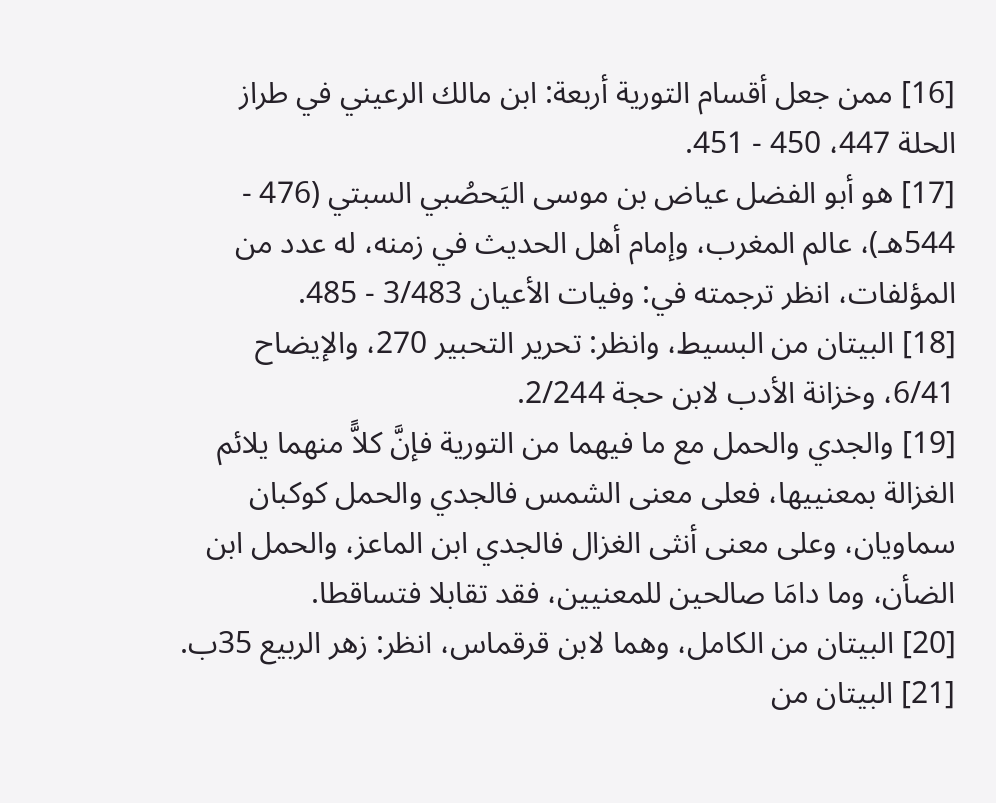[16] ممن جعل أقسام التورية أربعة: ابن مالك الرعيني في طراز الحلة 447، 450 - 451.
[17] هو أبو الفضل عياض بن موسى اليَحصُبي السبتي (476 - 544هـ)، عالم المغرب، وإمام أهل الحديث في زمنه، له عدد من المؤلفات، انظر ترجمته في: وفيات الأعيان 3/483 - 485.
[18] البيتان من البسيط، وانظر: تحرير التحبير 270، والإيضاح 6/41، وخزانة الأدب لابن حجة 2/244.
[19] والجدي والحمل مع ما فيهما من التورية فإنَّ كلاًّ منهما يلائم الغزالة بمعنييها، فعلى معنى الشمس فالجدي والحمل كوكبان سماويان، وعلى معنى أنثى الغزال فالجدي ابن الماعز، والحمل ابن الضأن، وما دامَا صالحين للمعنيين، فقد تقابلا فتساقطا.
[20] البيتان من الكامل، وهما لابن قرقماس، انظر: زهر الربيع 35ب.
[21] البيتان من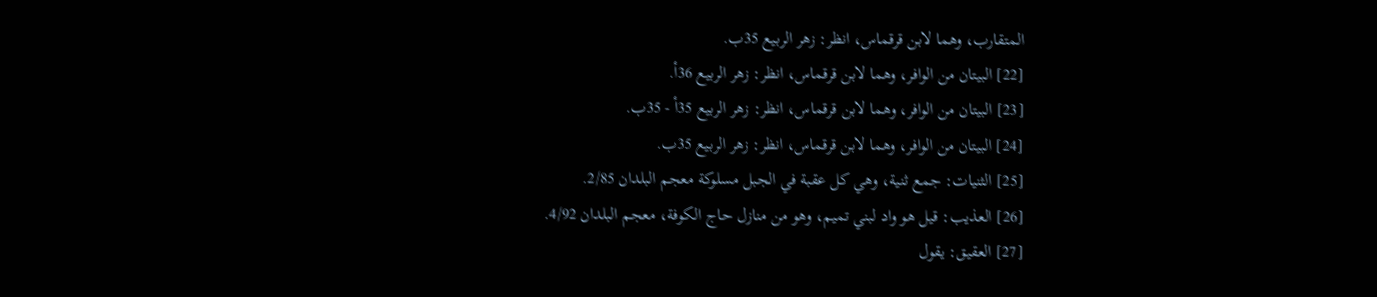المتقارب، وهما لابن قرقماس، انظر: زهر الربيع 35ب.
[22] البيتان من الوافر، وهما لابن قرقماس، انظر: زهر الربيع 36أ.
[23] البيتان من الوافر، وهما لابن قرقماس، انظر: زهر الربيع 35أ - 35ب.
[24] البيتان من الوافر، وهما لابن قرقماس، انظر: زهر الربيع 35ب.
[25] الثنيات: جمع ثنية، وهي كل عقبة في الجبل مسلوكة معجم البلدان 2/85.
[26] العذيب: قيل هو واد لبني تميم، وهو من منازل حاج الكوفة، معجم البلدان 4/92.
[27] العقيق: يقول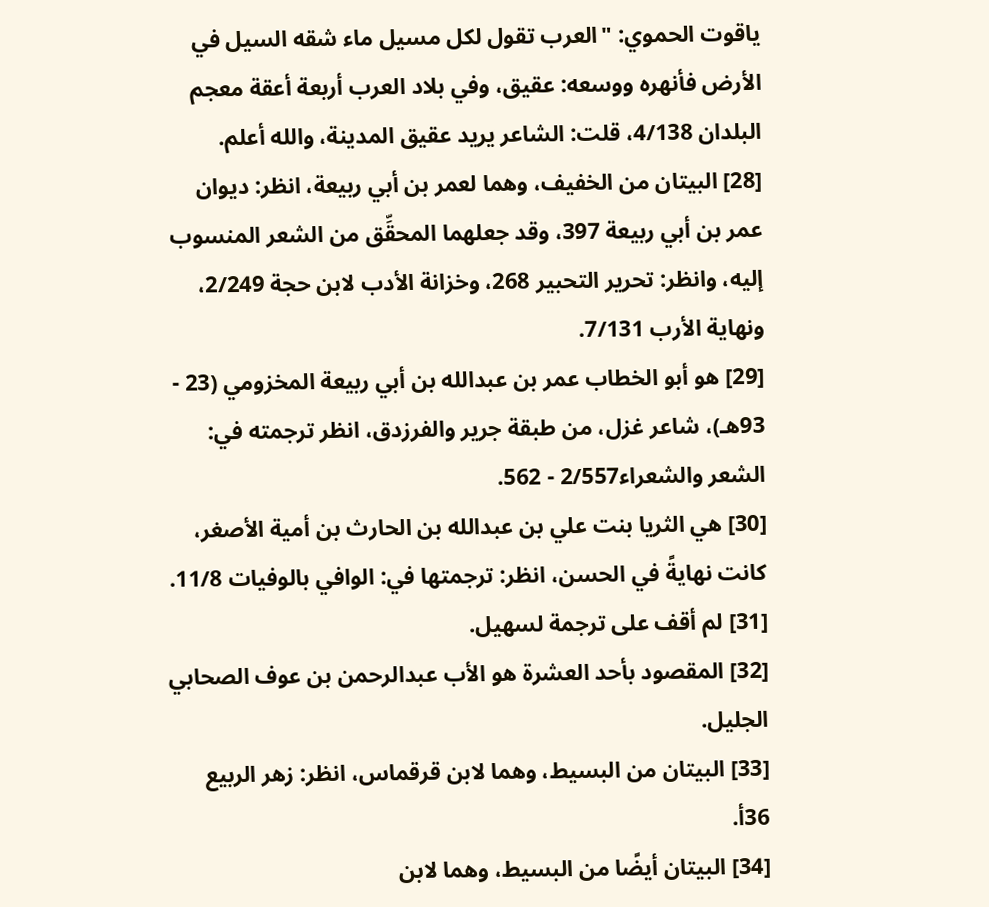ياقوت الحموي: "العرب تقول لكل مسيل ماء شقه السيل في الأرض فأنهره ووسعه: عقيق، وفي بلاد العرب أربعة أعقة معجم البلدان 4/138، قلت: الشاعر يريد عقيق المدينة، والله أعلم.
[28] البيتان من الخفيف، وهما لعمر بن أبي ربيعة، انظر: ديوان عمر بن أبي ربيعة 397، وقد جعلهما المحقِّق من الشعر المنسوب إليه، وانظر: تحرير التحبير 268، وخزانة الأدب لابن حجة 2/249، ونهاية الأرب 7/131.
[29] هو أبو الخطاب عمر بن عبدالله بن أبي ربيعة المخزومي (23 - 93هـ)، شاعر غزل، من طبقة جرير والفرزدق، انظر ترجمته في: الشعر والشعراء2/557 - 562.
[30] هي الثريا بنت علي بن عبدالله بن الحارث بن أمية الأصغر، كانت نهايةً في الحسن، انظر: ترجمتها في: الوافي بالوفيات 11/8.
[31] لم أقف على ترجمة لسهيل.
[32] المقصود بأحد العشرة هو الأب عبدالرحمن بن عوف الصحابي الجليل.
[33] البيتان من البسيط، وهما لابن قرقماس، انظر: زهر الربيع 36أ.
[34] البيتان أيضًا من البسيط، وهما لابن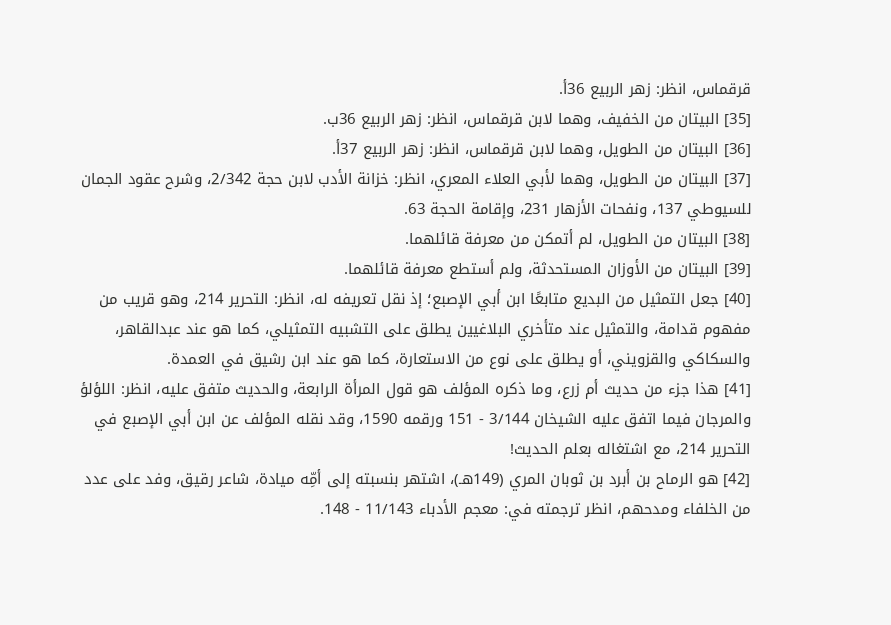قرقماس، انظر: زهر الربيع 36أ.
[35] البيتان من الخفيف، وهما لابن قرقماس، انظر: زهر الربيع 36ب.
[36] البيتان من الطويل، وهما لابن قرقماس، انظر: زهر الربيع 37أ.
[37] البيتان من الطويل، وهما لأبي العلاء المعري، انظر: خزانة الأدب لابن حجة 2/342، وشرح عقود الجمان للسيوطي 137، ونفحات الأزهار 231، وإقامة الحجة 63.
[38] البيتان من الطويل، لم أتمكن من معرفة قائلهما.
[39] البيتان من الأوزان المستحدثة، ولم أستطع معرفة قائلهما.
[40] جعل التمثيل من البديع متابعًا ابن أبي الإصبع؛ إذ نقل تعريفه له، انظر: التحرير 214، وهو قريب من مفهوم قدامة، والتمثيل عند متأخري البلاغيين يطلق على التشبيه التمثيلي، كما هو عند عبدالقاهر، والسكاكي والقزويني، أو يطلق على نوع من الاستعارة، كما هو عند ابن رشيق في العمدة.
[41] هذا جزء من حديث أم زرع، وما ذكره المؤلف هو قول المرأة الرابعة، والحديث متفق عليه، انظر: اللؤلؤ والمرجان فيما اتفق عليه الشيخان 3/144 - 151 ورقمه 1590، وقد نقله المؤلف عن ابن أبي الإصبع في التحرير 214، مع اشتغاله بعلم الحديث!
[42] هو الرماح بن أبرد بن ثوبان المري (149هـ)، اشتهر بنسبته إلى أمِّه ميادة، شاعر رقيق، وفد على عدد من الخلفاء ومدحهم، انظر ترجمته في: معجم الأدباء 11/143 - 148.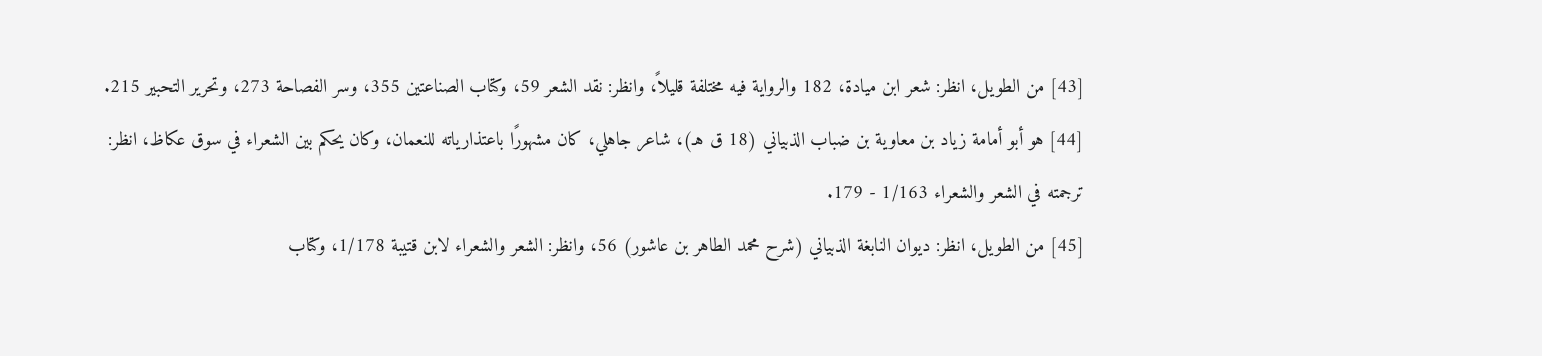[43] من الطويل، انظر: شعر ابن ميادة، 182 والرواية فيه مختلفة قليلاً، وانظر: نقد الشعر 59، وكتاب الصناعتين 355، وسر الفصاحة 273، وتحرير التحبير 215.
[44] هو أبو أمامة زياد بن معاوية بن ضباب الذبياني (18 ق هـ)، شاعر جاهلي، كان مشهورًا باعتذارياته للنعمان، وكان يحكم بين الشعراء في سوق عكاظ، انظر: ترجمته في الشعر والشعراء 1/163 - 179.
[45] من الطويل، انظر: ديوان النابغة الذبياني (شرح محمد الطاهر بن عاشور) 56، وانظر: الشعر والشعراء لابن قتيبة 1/178، وكتاب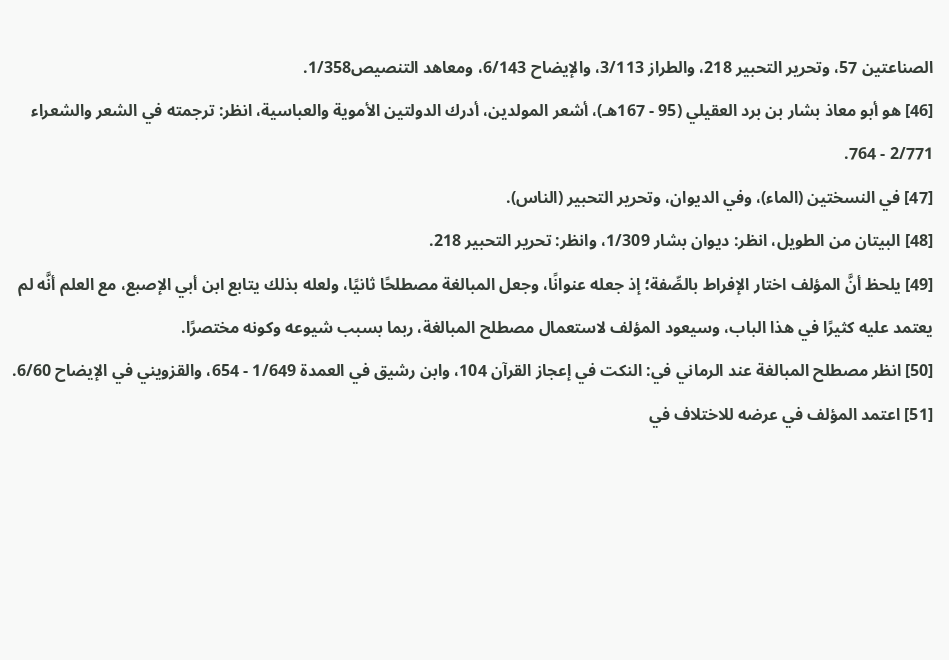الصناعتين 57، وتحرير التحبير 218، والطراز 3/113، والإيضاح 6/143، ومعاهد التنصيص1/358.
[46] هو أبو معاذ بشار بن برد العقيلي (95 - 167هـ)، أشعر المولدين، أدرك الدولتين الأموية والعباسية، انظر: ترجمته في الشعر والشعراء 2/771 - 764.
[47] في النسختين (الماء)، وفي الديوان، وتحرير التحبير (الناس).
[48] البيتان من الطويل، انظر: ديوان بشار 1/309، وانظر: تحرير التحبير 218.
[49] يلحظ أنَّ المؤلف اختار الإفراط بالصِّفة؛ إذ جعله عنوانًا، وجعل المبالغة مصطلحًا ثانيًا، ولعله بذلك يتابع ابن أبي الإصبع، مع العلم أنَّه لم يعتمد عليه كثيرًا في هذا الباب، وسيعود المؤلف لاستعمال مصطلح المبالغة، ربما بسبب شيوعه وكونه مختصرًا.
[50] انظر مصطلح المبالغة عند الرماني في: النكت في إعجاز القرآن 104، وابن رشيق في العمدة 1/649 - 654، والقزويني في الإيضاح 6/60.
[51] اعتمد المؤلف في عرضه للاختلاف في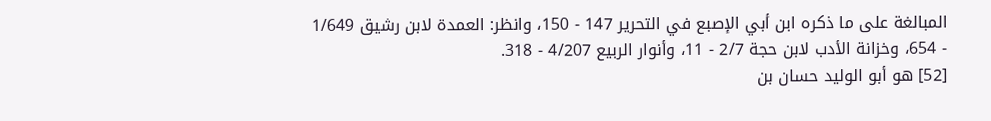المبالغة على ما ذكره ابن أبي الإصبع في التحرير 147 - 150، وانظر: العمدة لابن رشيق 1/649 - 654، وخزانة الأدب لابن حجة 2/7 - 11، وأنوار الربيع 4/207 - 318.
[52] هو أبو الوليد حسان بن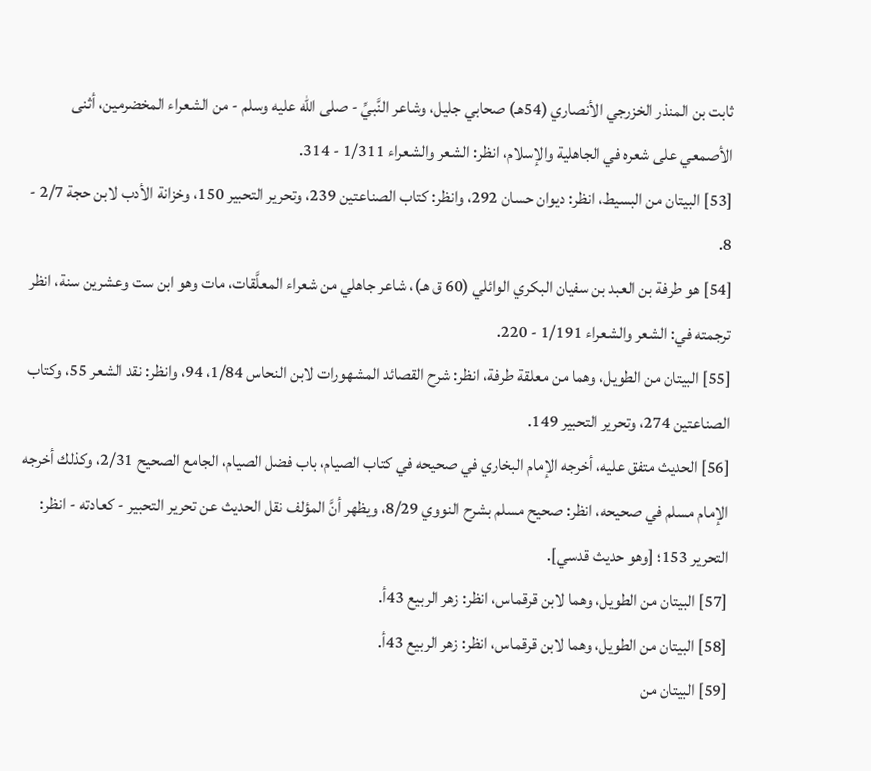ثابت بن المنذر الخزرجي الأنصاري (54هـ) صحابي جليل، وشاعر النَّبيِّ - صلى الله عليه وسلم - من الشعراء المخضرمين، أثنى الأصمعي على شعره في الجاهلية والإسلام، انظر: الشعر والشعراء 1/311 - 314.
[53] البيتان من البسيط، انظر: ديوان حسان 292، وانظر: كتاب الصناعتين 239، وتحرير التحبير 150، وخزانة الأدب لابن حجة 2/7 - 8.
[54] هو طرفة بن العبد بن سفيان البكري الوائلي (60 ق هـ)، شاعر جاهلي من شعراء المعلَّقات، مات وهو ابن ست وعشرين سنة، انظر ترجمته في: الشعر والشعراء 1/191 - 220.
[55] البيتان من الطويل، وهما من معلقة طرفة، انظر: شرح القصائد المشهورات لابن النحاس 1/84، 94، وانظر: نقد الشعر 55، وكتاب الصناعتين 274، وتحرير التحبير 149.
[56] الحديث متفق عليه، أخرجه الإمام البخاري في صحيحه في كتاب الصيام، باب فضل الصيام، الجامع الصحيح 2/31، وكذلك أخرجه الإمام مسلم في صحيحه، انظر: صحيح مسلم بشرح النووي 8/29، ويظهر أنَّ المؤلف نقل الحديث عن تحرير التحبير - كعادته - انظر: التحرير 153؛ [وهو حديث قدسي].
[57] البيتان من الطويل، وهما لابن قرقماس، انظر: زهر الربيع 43أ.
[58] البيتان من الطويل، وهما لابن قرقماس، انظر: زهر الربيع 43أ.
[59] البيتان من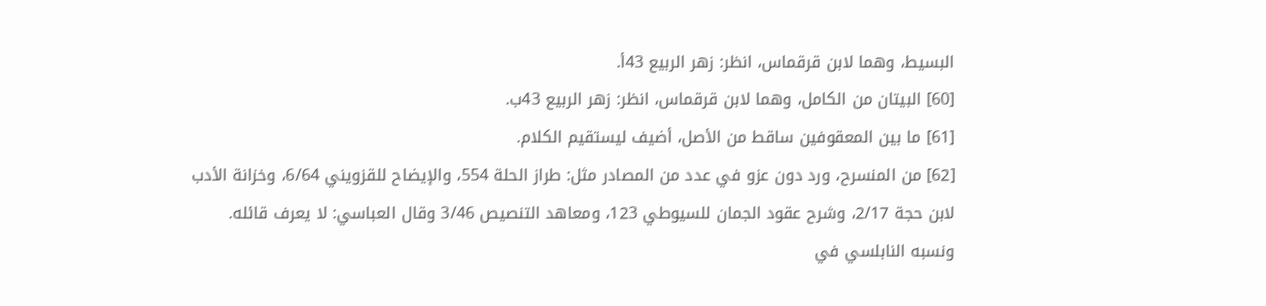البسيط، وهما لابن قرقماس، انظر: زهر الربيع 43أ.
[60] البيتان من الكامل، وهما لابن قرقماس، انظر: زهر الربيع 43ب.
[61] ما بين المعقوفين ساقط من الأصل، أضيف ليستقيم الكلام.
[62] من المنسرح، ورد دون عزو في عدد من المصادر مثل: طراز الحلة 554، والإيضاح للقزويني 6/64، وخزانة الأدب لابن حجة 2/17، وشرح عقود الجمان للسيوطي 123، ومعاهد التنصيص 3/46 وقال العباسي: لا يعرف قائله.
ونسبه النابلسي في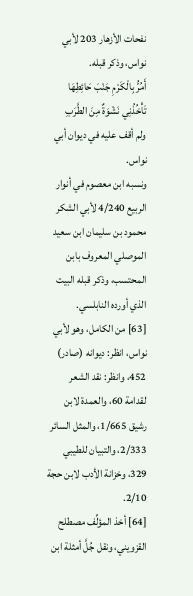نفحات الأزهار 203 لأبي نواس، وذكر قبله.
أَمُرُّ بِالْكَرْمِ جَنْبَ حَائِطِهَا تَأْخُذُنِي نَشْوَةٌ مِنَ الطَّرَبِ
ولم أقف عليه في ديوان أبي نواس.
ونسبه ابن معصوم في أنوار الربيع 4/240 لأبي الشكر محمود بن سليمان ابن سعيد الموصلي المعروف بابن المحتسب، وذكر قبله البيت الذي أورده النابلسي.
[63] من الكامل، وهو لأبي نواس، انظر: ديوانه (صادر) 452، وانظر: نقد الشعر لقدامة 60، والعمدة لابن رشيق 1/665، والمثل السائر 2/333، والتبيان للطيبي 329، وخزانة الأدب لابن حجة 2/10.
[64] أخذ المؤلِّف مصطلح القزويني، ونقل جُلَّ أمثلة ابن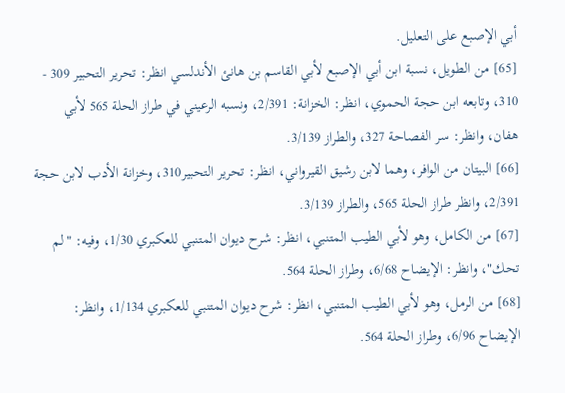أبي الإصبع على التعليل.
[65] من الطويل، نسبة ابن أبي الإصبع لأبي القاسم بن هانئ الأندلسي انظر: تحرير التحبير 309 - 310، وتابعه ابن حجة الحموي، انظر: الخزانة: 2/391، ونسبه الرعيني في طراز الحلة 565 لأبي هفان، وانظر: سر الفصاحة 327، والطراز 3/139.
[66] البيتان من الوافر، وهما لابن رشيق القيرواني، انظر: تحرير التحبير310، وخزانة الأدب لابن حجة 2/391، وانظر طراز الحلة 565، والطراز 3/139.
[67] من الكامل، وهو لأبي الطيب المتنبي، انظر: شرح ديوان المتنبي للعكبري 1/30، وفيه: "لم تحك"، وانظر: الإيضاح 6/68، وطراز الحلة 564.
[68] من الرمل، وهو لأبي الطيب المتنبي، انظر: شرح ديوان المتنبي للعكبري 1/134، وانظر: الإيضاح 6/96، وطراز الحلة 564.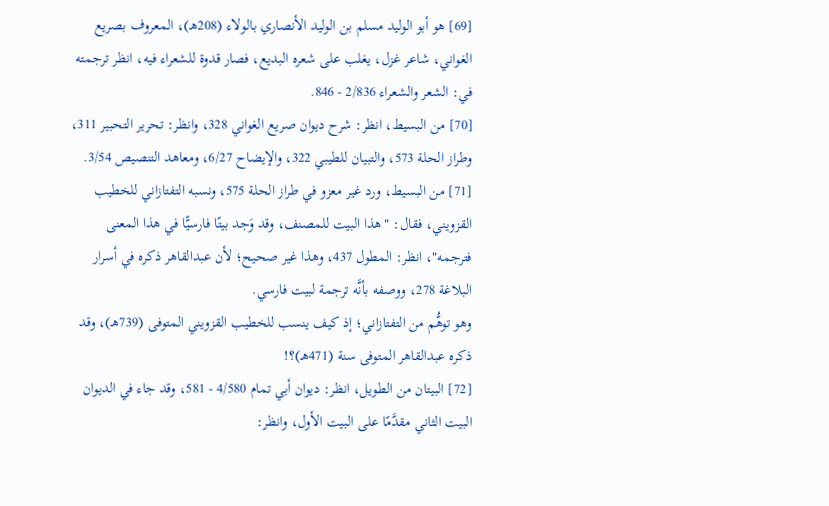[69] هو أبو الوليد مسلم بن الوليد الأنصاري بالولاء (208هـ)، المعروف بصريع الغواني، شاعر غزل، يغلب على شعره البديع، فصار قدوة للشعراء فيه، انظر ترجمته في: الشعر والشعراء 2/836 - 846.
[70] من البسيط، انظر: شرح ديوان صريع الغواني 328، وانظر: تحرير التحبير 311، وطراز الحلة 573، والتبيان للطيبي 322، والإيضاح 6/27، ومعاهد التنصيص 3/54.
[71] من البسيط، ورد غير معزو في طراز الحلة 575، ونسبه التفتازاني للخطيب القزويني، فقال: "هذا البيت للمصنف، وقد وَجد بيتًا فارسيًّا في هذا المعنى فترجمه"، انظر: المطول 437، وهذا غير صحيح؛ لأن عبدالقاهر ذكره في أسرار البلاغة 278، ووصفه بأنَّه ترجمة لبيت فارسي.
وهو توهُّم من التفتازاني؛ إذ كيف ينسب للخطيب القزويني المتوفى (739هـ)، وقد ذكره عبدالقاهر المتوفى سنة (471هـ)؟!
[72] البيتان من الطويل، انظر: ديوان أبي تمام 4/580 - 581، وقد جاء في الديوان البيت الثاني مقدَّمًا على البيت الأول، وانظر: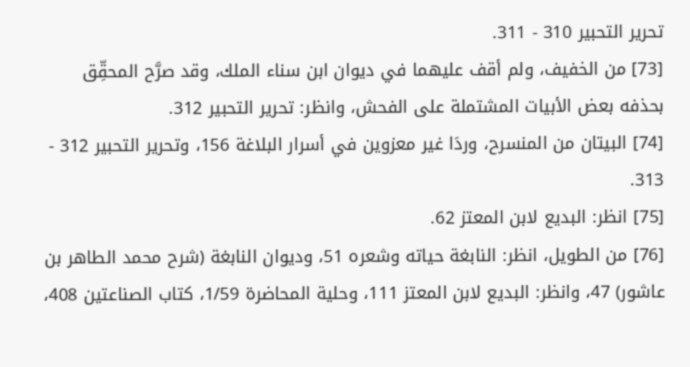تحرير التحبير 310 - 311.
[73] من الخفيف، ولم أقف عليهما في ديوان ابن سناء الملك، وقد صرَّح المحقِّق بحذفه بعض الأبيات المشتملة على الفحش، وانظر: تحرير التحبير 312.
[74] البيتان من المنسرح، وردَا غير معزوين في أسرار البلاغة 156، وتحرير التحبير 312 - 313.
[75] انظر: البديع لابن المعتز 62.
[76] من الطويل، انظر: النابغة حياته وشعره 51، وديوان النابغة (شرح محمد الطاهر بن عاشور) 47، وانظر: البديع لابن المعتز 111، وحلية المحاضرة 1/59، كتاب الصناعتين 408،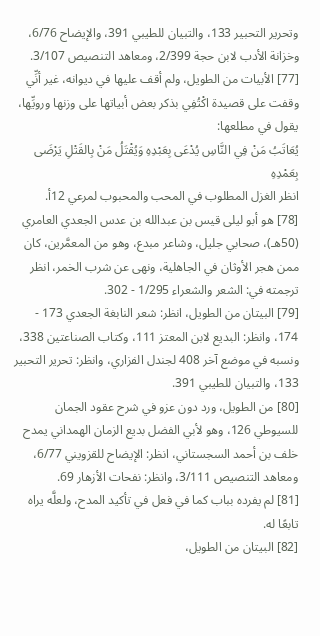وتحرير التحبير 133، والتبيان للطيبي 391، والإيضاح 6/76، وخزانة الأدب لابن حجة 2/399، ومعاهد التنصيص 3/107.
[77] الأبيات من الطويل، ولم أقف عليها في ديوانه، غير أنِّي وقفت على قصيدة اكْتُفِي بذكر بعض أبياتها على وزنها ورويِّها، يقول في مطلعها:
يُعَاتَبُ مَنْ فِي النَّاسِ يُدْعَى بِعَبْدِهِ وَيُقْتَلُ مَنْ بِالقَتْلِ يَرْضَى بِعَمْدِهِ
انظر الغزل المطلوب في المحب والمحبوب لمرعي 12أ.
[78] هو أبو ليلى قيس بن عبدالله بن عدس الجعدي العامري (50هـ)، صحابي جليل، وشاعر مبدع، وهو من المعمَّرين، كان ممن هجر الأوثان في الجاهلية، ونهى عن شرب الخمر، انظر ترجمته في: الشعر والشعراء 1/295 - 302.
[79] البيتان من الطويل، انظر: شعر النابغة الجعدي 173 - 174، وانظر: البديع لابن المعتز 111، وكتاب الصناعتين 338، ونسبه في موضع آخر 408 لجندل الفزاري، وانظر: تحرير التحبير 133، والتبيان للطيبي 391.
[80] من الطويل، ورد دون عزو في شرح عقود الجمان للسيوطي 126، وهو لأبي الفضل بديع الزمان الهمداني يمدح خلف بن أحمد السجستاني، انظر: الإيضاح للقزويني 6/77، ومعاهد التنصيص 3/111، وانظر: نفحات الأزهار 69.
[81] لم يفرده بباب كما في فعل في تأكيد المدح، ولعلَّه يراه تابعًا له.
[82] البيتان من الطويل،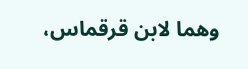وهما لابن قرقماس،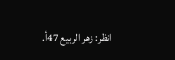انظر: زهر الربيع 47أ.